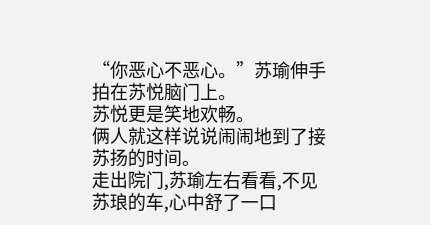“你恶心不恶心。”苏瑜伸手拍在苏悦脑门上。
苏悦更是笑地欢畅。
俩人就这样说说闹闹地到了接苏扬的时间。
走出院门,苏瑜左右看看,不见苏琅的车,心中舒了一口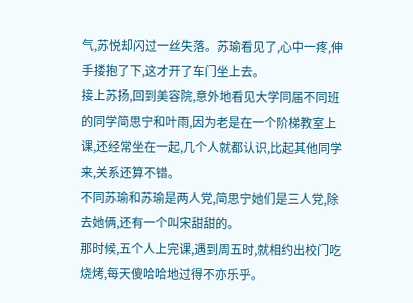气,苏悦却闪过一丝失落。苏瑜看见了,心中一疼,伸手搂抱了下,这才开了车门坐上去。
接上苏扬,回到美容院,意外地看见大学同届不同班的同学简思宁和叶雨,因为老是在一个阶梯教室上课,还经常坐在一起,几个人就都认识,比起其他同学来,关系还算不错。
不同苏瑜和苏瑜是两人党,简思宁她们是三人党,除去她俩,还有一个叫宋甜甜的。
那时候,五个人上完课,遇到周五时,就相约出校门吃烧烤,每天傻哈哈地过得不亦乐乎。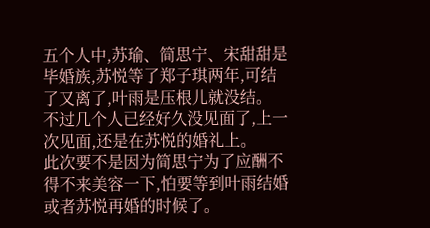五个人中,苏瑜、简思宁、宋甜甜是毕婚族,苏悦等了郑子琪两年,可结了又离了,叶雨是压根儿就没结。
不过几个人已经好久没见面了,上一次见面,还是在苏悦的婚礼上。
此次要不是因为简思宁为了应酬不得不来美容一下,怕要等到叶雨结婚或者苏悦再婚的时候了。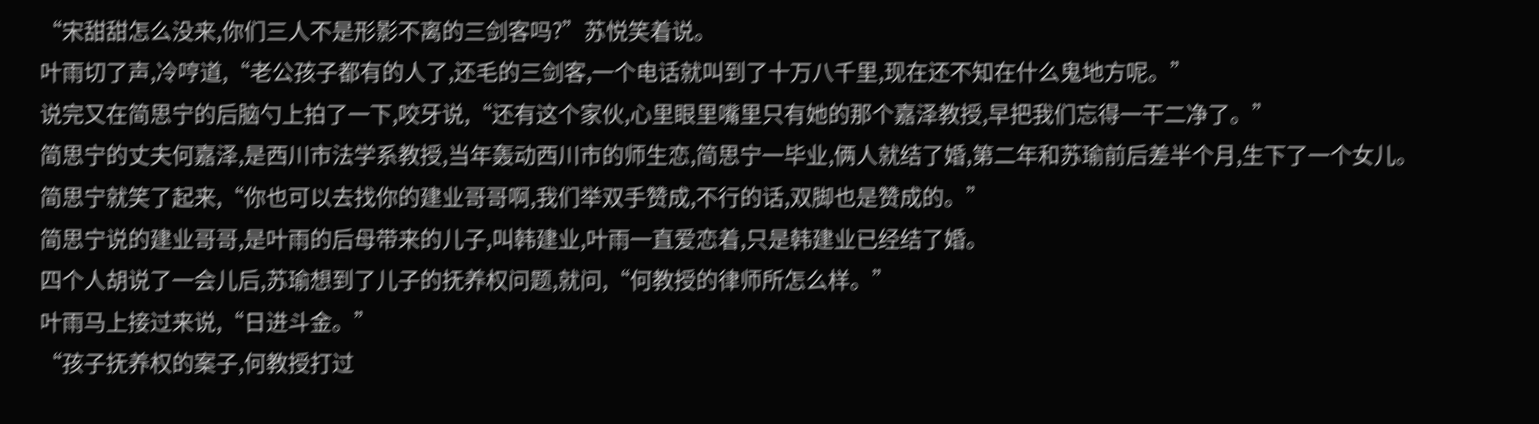“宋甜甜怎么没来,你们三人不是形影不离的三剑客吗?”苏悦笑着说。
叶雨切了声,冷哼道,“老公孩子都有的人了,还毛的三剑客,一个电话就叫到了十万八千里,现在还不知在什么鬼地方呢。”
说完又在简思宁的后脑勺上拍了一下,咬牙说,“还有这个家伙,心里眼里嘴里只有她的那个嘉泽教授,早把我们忘得一干二净了。”
简思宁的丈夫何嘉泽,是西川市法学系教授,当年轰动西川市的师生恋,简思宁一毕业,俩人就结了婚,第二年和苏瑜前后差半个月,生下了一个女儿。
简思宁就笑了起来,“你也可以去找你的建业哥哥啊,我们举双手赞成,不行的话,双脚也是赞成的。”
简思宁说的建业哥哥,是叶雨的后母带来的儿子,叫韩建业,叶雨一直爱恋着,只是韩建业已经结了婚。
四个人胡说了一会儿后,苏瑜想到了儿子的抚养权问题,就问,“何教授的律师所怎么样。”
叶雨马上接过来说,“日进斗金。”
“孩子抚养权的案子,何教授打过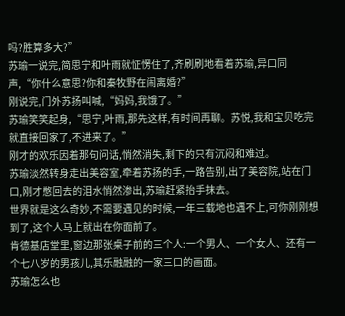吗?胜算多大?”
苏瑜一说完,简思宁和叶雨就怔愣住了,齐刷刷地看着苏瑜,异口同声,“你什么意思?你和秦牧野在闹离婚?”
刚说完,门外苏扬叫喊,“妈妈,我饿了。”
苏瑜笑笑起身,“思宁,叶雨,那先这样,有时间再聊。苏悦,我和宝贝吃完就直接回家了,不进来了。”
刚才的欢乐因着那句问话,悄然消失,剩下的只有沉闷和难过。
苏瑜淡然转身走出美容室,牵着苏扬的手,一路告别,出了美容院,站在门口,刚才憋回去的泪水悄然渗出,苏瑜赶紧抬手抹去。
世界就是这么奇妙,不需要遇见的时候,一年三载地也遇不上,可你刚刚想到了,这个人马上就出在你面前了。
肯德基店堂里,窗边那张桌子前的三个人:一个男人、一个女人、还有一个七八岁的男孩儿,其乐融融的一家三口的画面。
苏瑜怎么也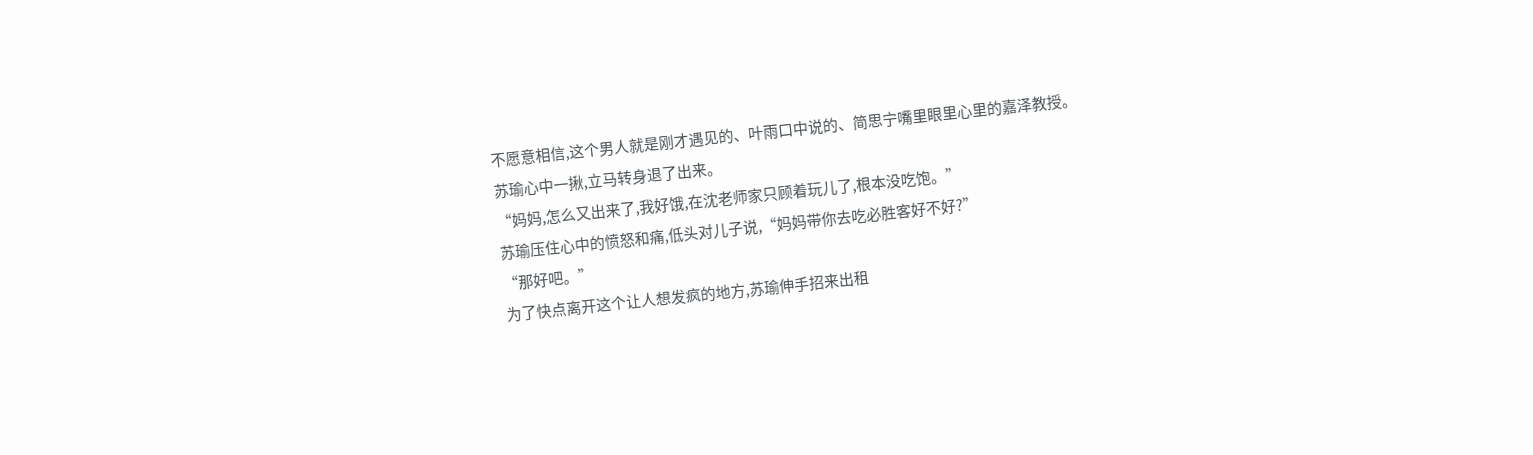不愿意相信,这个男人就是刚才遇见的、叶雨口中说的、简思宁嘴里眼里心里的嘉泽教授。
苏瑜心中一揪,立马转身退了出来。
“妈妈,怎么又出来了,我好饿,在沈老师家只顾着玩儿了,根本没吃饱。”
苏瑜压住心中的愤怒和痛,低头对儿子说,“妈妈带你去吃必胜客好不好?”
“那好吧。”
为了快点离开这个让人想发疯的地方,苏瑜伸手招来出租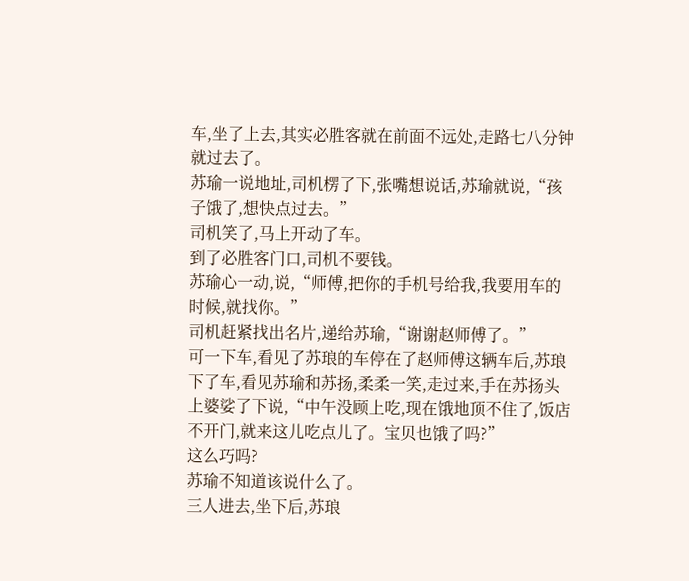车,坐了上去,其实必胜客就在前面不远处,走路七八分钟就过去了。
苏瑜一说地址,司机楞了下,张嘴想说话,苏瑜就说,“孩子饿了,想快点过去。”
司机笑了,马上开动了车。
到了必胜客门口,司机不要钱。
苏瑜心一动,说,“师傅,把你的手机号给我,我要用车的时候,就找你。”
司机赶紧找出名片,递给苏瑜,“谢谢赵师傅了。”
可一下车,看见了苏琅的车停在了赵师傅这辆车后,苏琅下了车,看见苏瑜和苏扬,柔柔一笑,走过来,手在苏扬头上婆娑了下说,“中午没顾上吃,现在饿地顶不住了,饭店不开门,就来这儿吃点儿了。宝贝也饿了吗?”
这么巧吗?
苏瑜不知道该说什么了。
三人进去,坐下后,苏琅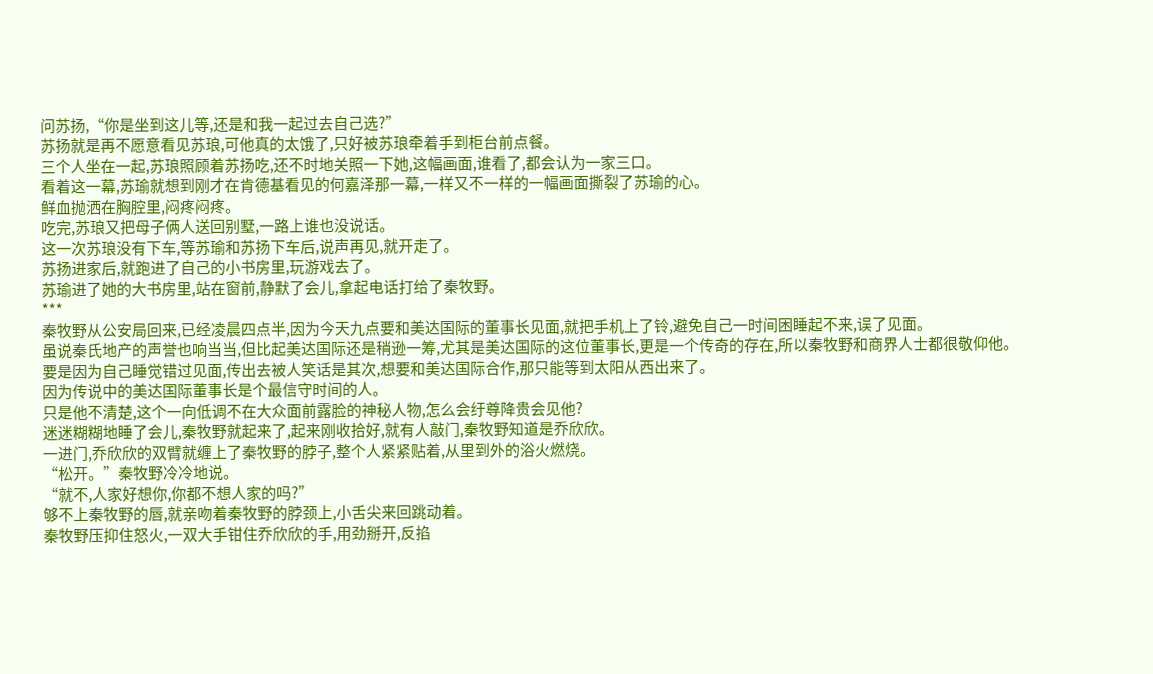问苏扬,“你是坐到这儿等,还是和我一起过去自己选?”
苏扬就是再不愿意看见苏琅,可他真的太饿了,只好被苏琅牵着手到柜台前点餐。
三个人坐在一起,苏琅照顾着苏扬吃,还不时地关照一下她,这幅画面,谁看了,都会认为一家三口。
看着这一幕,苏瑜就想到刚才在肯德基看见的何嘉泽那一幕,一样又不一样的一幅画面撕裂了苏瑜的心。
鲜血抛洒在胸腔里,闷疼闷疼。
吃完,苏琅又把母子俩人送回别墅,一路上谁也没说话。
这一次苏琅没有下车,等苏瑜和苏扬下车后,说声再见,就开走了。
苏扬进家后,就跑进了自己的小书房里,玩游戏去了。
苏瑜进了她的大书房里,站在窗前,静默了会儿,拿起电话打给了秦牧野。
***
秦牧野从公安局回来,已经凌晨四点半,因为今天九点要和美达国际的董事长见面,就把手机上了铃,避免自己一时间困睡起不来,误了见面。
虽说秦氏地产的声誉也响当当,但比起美达国际还是稍逊一筹,尤其是美达国际的这位董事长,更是一个传奇的存在,所以秦牧野和商界人士都很敬仰他。
要是因为自己睡觉错过见面,传出去被人笑话是其次,想要和美达国际合作,那只能等到太阳从西出来了。
因为传说中的美达国际董事长是个最信守时间的人。
只是他不清楚,这个一向低调不在大众面前露脸的神秘人物,怎么会纡尊降贵会见他?
迷迷糊糊地睡了会儿,秦牧野就起来了,起来刚收拾好,就有人敲门,秦牧野知道是乔欣欣。
一进门,乔欣欣的双臂就缠上了秦牧野的脖子,整个人紧紧贴着,从里到外的浴火燃烧。
“松开。”秦牧野冷冷地说。
“就不,人家好想你,你都不想人家的吗?”
够不上秦牧野的唇,就亲吻着秦牧野的脖颈上,小舌尖来回跳动着。
秦牧野压抑住怒火,一双大手钳住乔欣欣的手,用劲掰开,反掐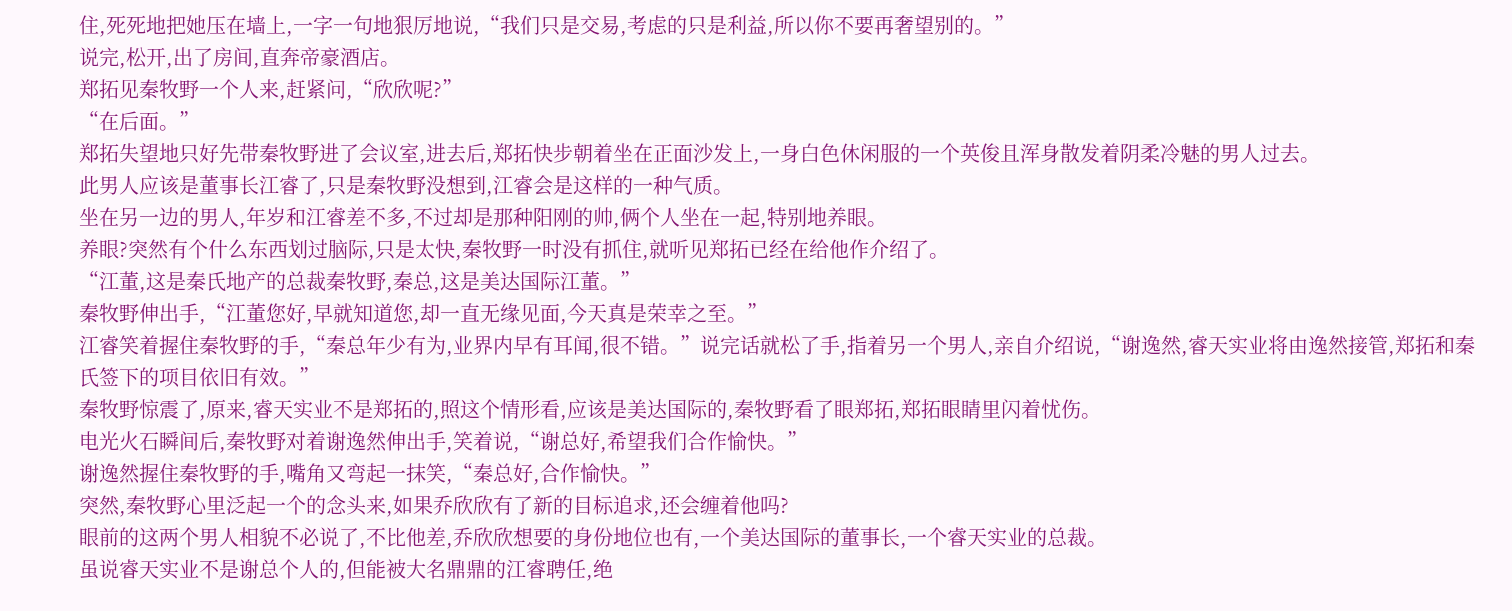住,死死地把她压在墙上,一字一句地狠厉地说,“我们只是交易,考虑的只是利益,所以你不要再奢望别的。”
说完,松开,出了房间,直奔帝豪酒店。
郑拓见秦牧野一个人来,赶紧问,“欣欣呢?”
“在后面。”
郑拓失望地只好先带秦牧野进了会议室,进去后,郑拓快步朝着坐在正面沙发上,一身白色休闲服的一个英俊且浑身散发着阴柔冷魅的男人过去。
此男人应该是董事长江睿了,只是秦牧野没想到,江睿会是这样的一种气质。
坐在另一边的男人,年岁和江睿差不多,不过却是那种阳刚的帅,俩个人坐在一起,特别地养眼。
养眼?突然有个什么东西划过脑际,只是太快,秦牧野一时没有抓住,就听见郑拓已经在给他作介绍了。
“江董,这是秦氏地产的总裁秦牧野,秦总,这是美达国际江董。”
秦牧野伸出手,“江董您好,早就知道您,却一直无缘见面,今天真是荣幸之至。”
江睿笑着握住秦牧野的手,“秦总年少有为,业界内早有耳闻,很不错。”说完话就松了手,指着另一个男人,亲自介绍说,“谢逸然,睿天实业将由逸然接管,郑拓和秦氏签下的项目依旧有效。”
秦牧野惊震了,原来,睿天实业不是郑拓的,照这个情形看,应该是美达国际的,秦牧野看了眼郑拓,郑拓眼睛里闪着忧伤。
电光火石瞬间后,秦牧野对着谢逸然伸出手,笑着说,“谢总好,希望我们合作愉快。”
谢逸然握住秦牧野的手,嘴角又弯起一抹笑,“秦总好,合作愉快。”
突然,秦牧野心里泛起一个的念头来,如果乔欣欣有了新的目标追求,还会缠着他吗?
眼前的这两个男人相貌不必说了,不比他差,乔欣欣想要的身份地位也有,一个美达国际的董事长,一个睿天实业的总裁。
虽说睿天实业不是谢总个人的,但能被大名鼎鼎的江睿聘任,绝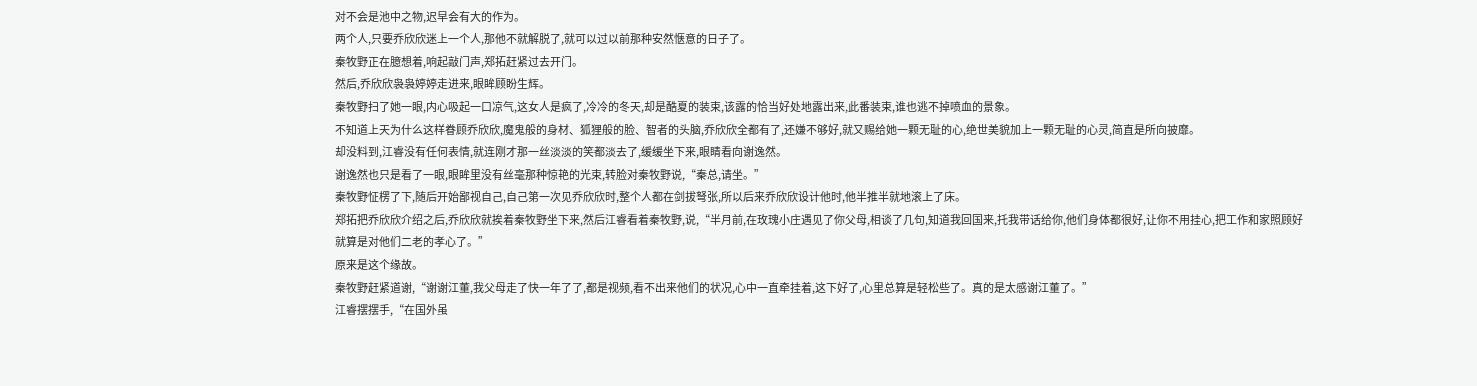对不会是池中之物,迟早会有大的作为。
两个人,只要乔欣欣迷上一个人,那他不就解脱了,就可以过以前那种安然惬意的日子了。
秦牧野正在臆想着,响起敲门声,郑拓赶紧过去开门。
然后,乔欣欣袅袅婷婷走进来,眼眸顾盼生辉。
秦牧野扫了她一眼,内心吸起一口凉气,这女人是疯了,冷冷的冬天,却是酷夏的装束,该露的恰当好处地露出来,此番装束,谁也逃不掉喷血的景象。
不知道上天为什么这样眷顾乔欣欣,魔鬼般的身材、狐狸般的脸、智者的头脑,乔欣欣全都有了,还嫌不够好,就又赐给她一颗无耻的心,绝世美貌加上一颗无耻的心灵,简直是所向披靡。
却没料到,江睿没有任何表情,就连刚才那一丝淡淡的笑都淡去了,缓缓坐下来,眼睛看向谢逸然。
谢逸然也只是看了一眼,眼眸里没有丝毫那种惊艳的光束,转脸对秦牧野说,“秦总,请坐。”
秦牧野怔楞了下,随后开始鄙视自己,自己第一次见乔欣欣时,整个人都在剑拔弩张,所以后来乔欣欣设计他时,他半推半就地滚上了床。
郑拓把乔欣欣介绍之后,乔欣欣就挨着秦牧野坐下来,然后江睿看着秦牧野,说,“半月前,在玫瑰小庄遇见了你父母,相谈了几句,知道我回国来,托我带话给你,他们身体都很好,让你不用挂心,把工作和家照顾好就算是对他们二老的孝心了。”
原来是这个缘故。
秦牧野赶紧道谢,“谢谢江董,我父母走了快一年了了,都是视频,看不出来他们的状况,心中一直牵挂着,这下好了,心里总算是轻松些了。真的是太感谢江董了。”
江睿摆摆手,“在国外虽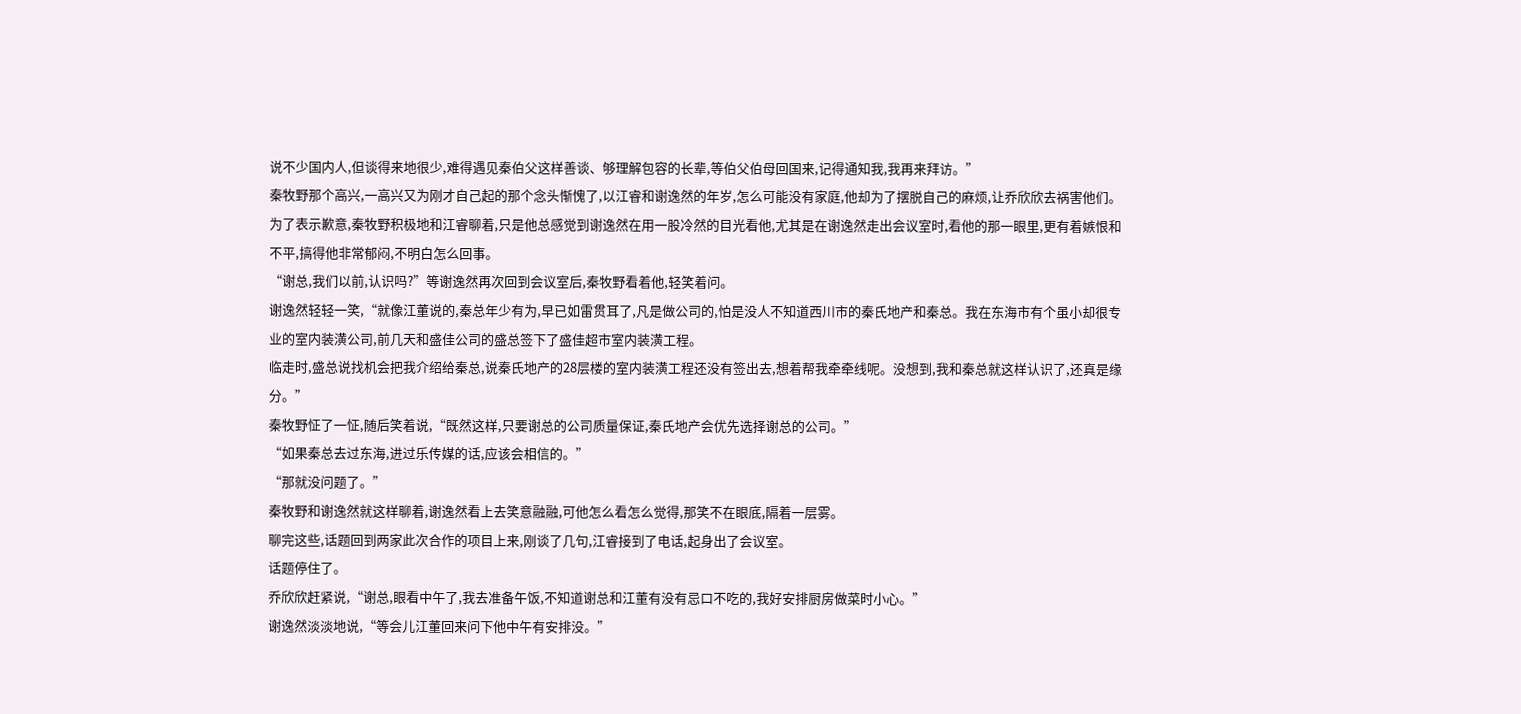说不少国内人,但谈得来地很少,难得遇见秦伯父这样善谈、够理解包容的长辈,等伯父伯母回国来,记得通知我,我再来拜访。”
秦牧野那个高兴,一高兴又为刚才自己起的那个念头惭愧了,以江睿和谢逸然的年岁,怎么可能没有家庭,他却为了摆脱自己的麻烦,让乔欣欣去祸害他们。
为了表示歉意,秦牧野积极地和江睿聊着,只是他总感觉到谢逸然在用一股冷然的目光看他,尤其是在谢逸然走出会议室时,看他的那一眼里,更有着嫉恨和不平,搞得他非常郁闷,不明白怎么回事。
“谢总,我们以前,认识吗?”等谢逸然再次回到会议室后,秦牧野看着他,轻笑着问。
谢逸然轻轻一笑,“就像江董说的,秦总年少有为,早已如雷贯耳了,凡是做公司的,怕是没人不知道西川市的秦氏地产和秦总。我在东海市有个虽小却很专业的室内装潢公司,前几天和盛佳公司的盛总签下了盛佳超市室内装潢工程。
临走时,盛总说找机会把我介绍给秦总,说秦氏地产的28层楼的室内装潢工程还没有签出去,想着帮我牵牵线呢。没想到,我和秦总就这样认识了,还真是缘分。”
秦牧野怔了一怔,随后笑着说,“既然这样,只要谢总的公司质量保证,秦氏地产会优先选择谢总的公司。”
“如果秦总去过东海,进过乐传媒的话,应该会相信的。”
“那就没问题了。”
秦牧野和谢逸然就这样聊着,谢逸然看上去笑意融融,可他怎么看怎么觉得,那笑不在眼底,隔着一层雾。
聊完这些,话题回到两家此次合作的项目上来,刚谈了几句,江睿接到了电话,起身出了会议室。
话题停住了。
乔欣欣赶紧说,“谢总,眼看中午了,我去准备午饭,不知道谢总和江董有没有忌口不吃的,我好安排厨房做菜时小心。”
谢逸然淡淡地说,“等会儿江董回来问下他中午有安排没。”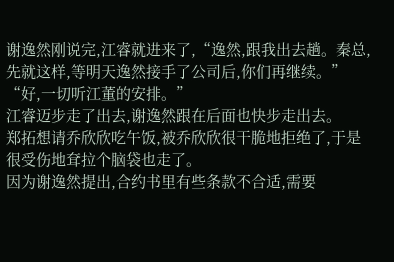谢逸然刚说完,江睿就进来了,“逸然,跟我出去趟。秦总,先就这样,等明天逸然接手了公司后,你们再继续。”
“好,一切听江董的安排。”
江睿迈步走了出去,谢逸然跟在后面也快步走出去。
郑拓想请乔欣欣吃午饭,被乔欣欣很干脆地拒绝了,于是很受伤地耷拉个脑袋也走了。
因为谢逸然提出,合约书里有些条款不合适,需要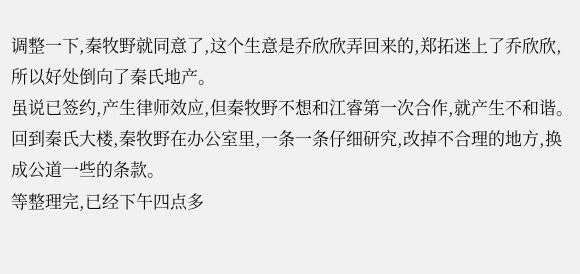调整一下,秦牧野就同意了,这个生意是乔欣欣弄回来的,郑拓迷上了乔欣欣,所以好处倒向了秦氏地产。
虽说已签约,产生律师效应,但秦牧野不想和江睿第一次合作,就产生不和谐。
回到秦氏大楼,秦牧野在办公室里,一条一条仔细研究,改掉不合理的地方,换成公道一些的条款。
等整理完,已经下午四点多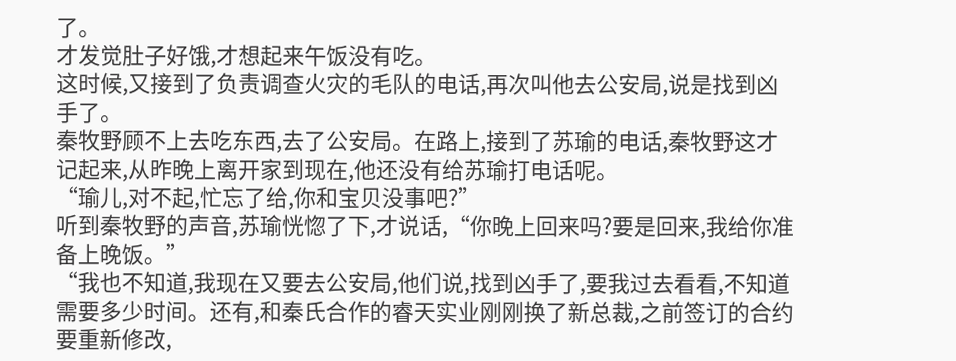了。
才发觉肚子好饿,才想起来午饭没有吃。
这时候,又接到了负责调查火灾的毛队的电话,再次叫他去公安局,说是找到凶手了。
秦牧野顾不上去吃东西,去了公安局。在路上,接到了苏瑜的电话,秦牧野这才记起来,从昨晚上离开家到现在,他还没有给苏瑜打电话呢。
“瑜儿,对不起,忙忘了给,你和宝贝没事吧?”
听到秦牧野的声音,苏瑜恍惚了下,才说话,“你晚上回来吗?要是回来,我给你准备上晚饭。”
“我也不知道,我现在又要去公安局,他们说,找到凶手了,要我过去看看,不知道需要多少时间。还有,和秦氏合作的睿天实业刚刚换了新总裁,之前签订的合约要重新修改,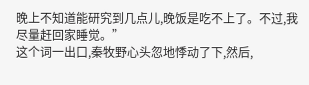晚上不知道能研究到几点儿,晚饭是吃不上了。不过,我尽量赶回家睡觉。”
这个词一出口,秦牧野心头忽地悸动了下,然后,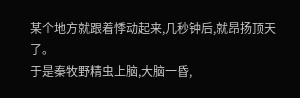某个地方就跟着悸动起来,几秒钟后,就昂扬顶天了。
于是秦牧野精虫上脑,大脑一昏,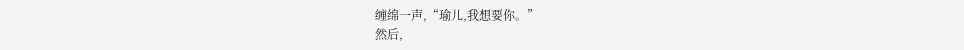缠绵一声,“瑜儿,我想要你。”
然后,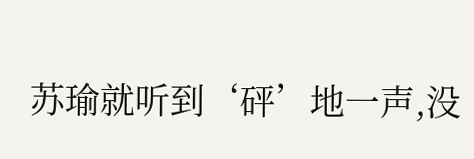苏瑜就听到‘砰’地一声,没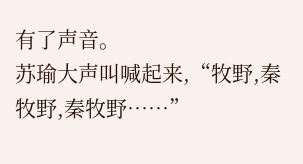有了声音。
苏瑜大声叫喊起来,“牧野,秦牧野,秦牧野……”